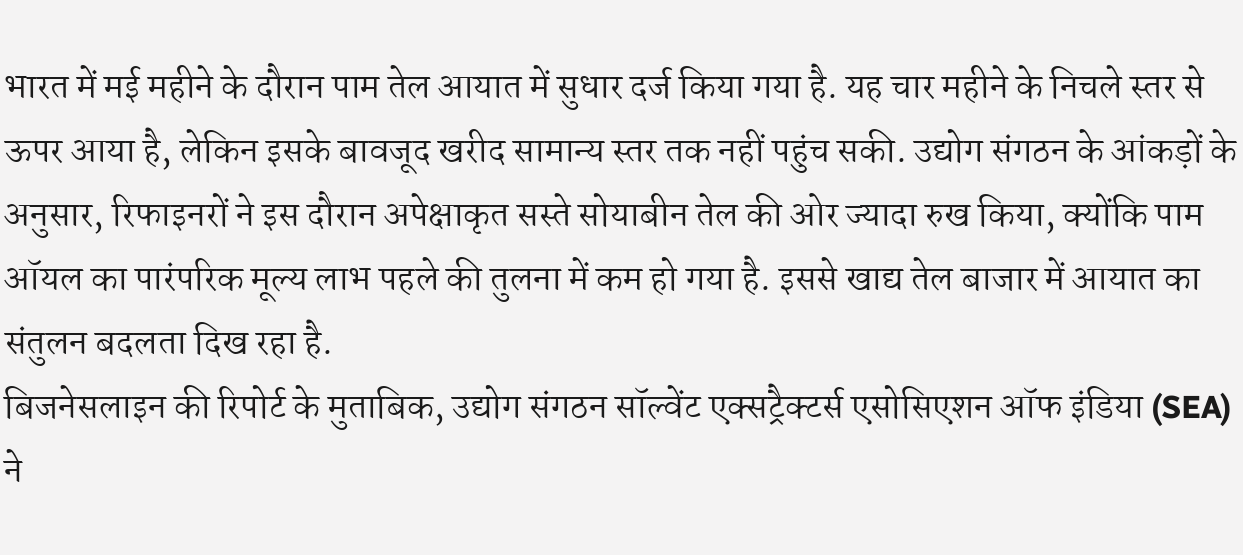भारत में मई महीने के दौरान पाम तेल आयात में सुधार दर्ज किया गया है. यह चार महीने के निचले स्तर से ऊपर आया है, लेकिन इसके बावजूद खरीद सामान्य स्तर तक नहीं पहुंच सकी. उद्योग संगठन के आंकड़ों के अनुसार, रिफाइनरों ने इस दौरान अपेक्षाकृत सस्ते सोयाबीन तेल की ओर ज्यादा रुख किया, क्योंकि पाम ऑयल का पारंपरिक मूल्य लाभ पहले की तुलना में कम हो गया है. इससे खाद्य तेल बाजार में आयात का संतुलन बदलता दिख रहा है.
बिजनेसलाइन की रिपोर्ट के मुताबिक, उद्योग संगठन सॉल्वेंट एक्सट्रैक्टर्स एसोसिएशन ऑफ इंडिया (SEA) ने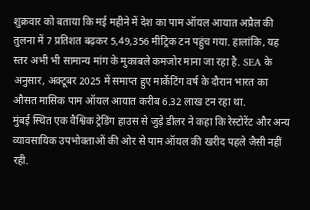शुक्रवार को बताया कि मई महीने में देश का पाम ऑयल आयात अप्रैल की तुलना में 7 प्रतिशत बढ़कर 5,49,356 मीट्रिक टन पहुंच गया. हालांकि, यह स्तर अभी भी सामान्य मांग के मुकाबले कमजोर माना जा रहा है. SEA के अनुसार, अक्टूबर 2025 में समाप्त हुए मार्केटिंग वर्ष के दौरान भारत का औसत मासिक पाम ऑयल आयात करीब 6.32 लाख टन रहा था.
मुंबई स्थित एक वैश्विक ट्रेडिंग हाउस से जुड़े डीलर ने कहा कि रेस्टोरेंट और अन्य व्यावसायिक उपभोक्ताओं की ओर से पाम ऑयल की खरीद पहले जैसी नहीं रही.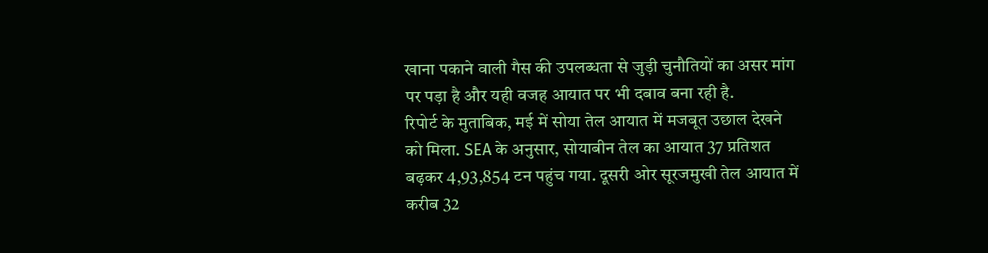खाना पकाने वाली गैस की उपलब्धता से जुड़ी चुनौतियों का असर मांग पर पड़ा है और यही वजह आयात पर भी दबाव बना रही है.
रिपोर्ट के मुताबिक, मई में सोया तेल आयात में मजबूत उछाल देखने को मिला. SEA के अनुसार, सोयाबीन तेल का आयात 37 प्रतिशत बढ़कर 4,93,854 टन पहुंच गया. दूसरी ओर सूरजमुखी तेल आयात में करीब 32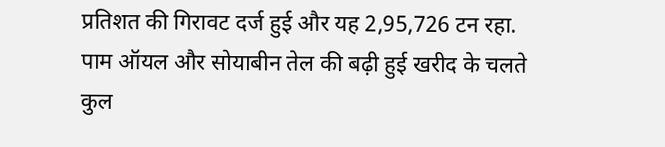प्रतिशत की गिरावट दर्ज हुई और यह 2,95,726 टन रहा.
पाम ऑयल और सोयाबीन तेल की बढ़ी हुई खरीद के चलते कुल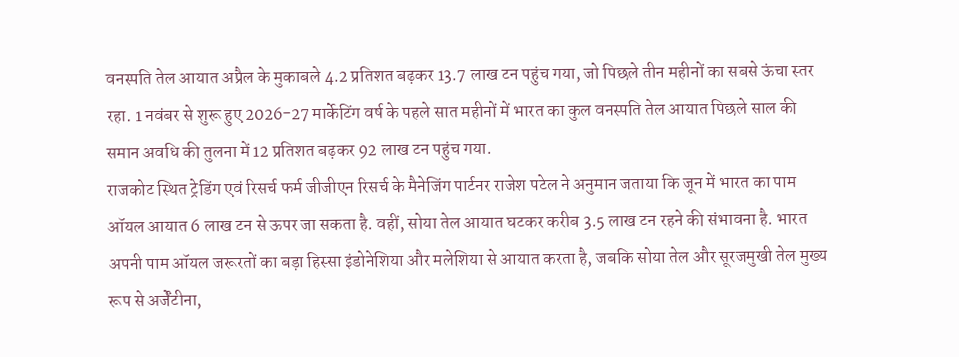वनस्पति तेल आयात अप्रैल के मुकाबले 4.2 प्रतिशत बढ़कर 13.7 लाख टन पहुंच गया, जो पिछले तीन महीनों का सबसे ऊंचा स्तर रहा. 1 नवंबर से शुरू हुए 2026-27 मार्केटिंग वर्ष के पहले सात महीनों में भारत का कुल वनस्पति तेल आयात पिछले साल की समान अवधि की तुलना में 12 प्रतिशत बढ़कर 92 लाख टन पहुंच गया.
राजकोट स्थित ट्रेडिंग एवं रिसर्च फर्म जीजीएन रिसर्च के मैनेजिंग पार्टनर राजेश पटेल ने अनुमान जताया कि जून में भारत का पाम ऑयल आयात 6 लाख टन से ऊपर जा सकता है. वहीं, सोया तेल आयात घटकर करीब 3.5 लाख टन रहने की संभावना है. भारत अपनी पाम ऑयल जरूरतों का बड़ा हिस्सा इंडोनेशिया और मलेशिया से आयात करता है, जबकि सोया तेल और सूरजमुखी तेल मुख्य रूप से अर्जेंटीना,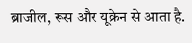ब्राजील, रूस और यूक्रेन से आता है.